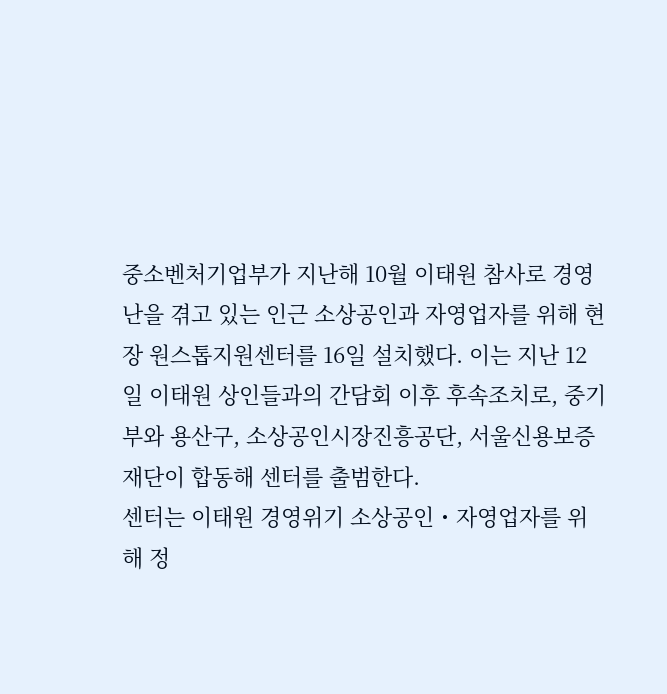중소벤처기업부가 지난해 10월 이태원 참사로 경영난을 겪고 있는 인근 소상공인과 자영업자를 위해 현장 원스톱지원센터를 16일 설치했다. 이는 지난 12일 이태원 상인들과의 간담회 이후 후속조치로, 중기부와 용산구, 소상공인시장진흥공단, 서울신용보증재단이 합동해 센터를 출범한다.
센터는 이태원 경영위기 소상공인・자영업자를 위해 정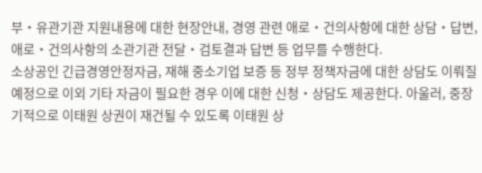부・유관기관 지원내용에 대한 현장안내, 경영 관련 애로・건의사항에 대한 상담・답변, 애로・건의사항의 소관기관 전달・검토결과 답변 등 업무를 수행한다.
소상공인 긴급경영안정자금, 재해 중소기업 보증 등 정부 정책자금에 대한 상담도 이뤄질 예정으로 이외 기타 자금이 필요한 경우 이에 대한 신청・상담도 제공한다. 아울러, 중장기적으로 이태원 상권이 재건될 수 있도록 이태원 상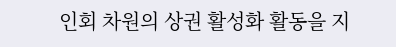인회 차원의 상권 활성화 활동을 지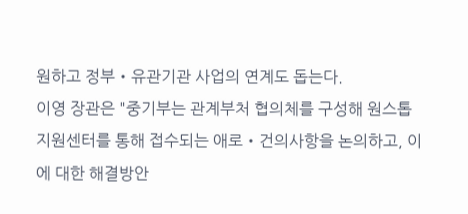원하고 정부・유관기관 사업의 연계도 돕는다.
이영 장관은 "중기부는 관계부처 협의체를 구성해 원스톱지원센터를 통해 접수되는 애로・건의사항을 논의하고, 이에 대한 해결방안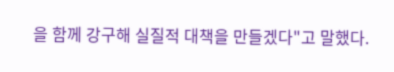을 함께 강구해 실질적 대책을 만들겠다"고 말했다.